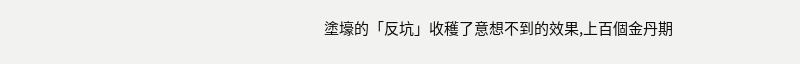塗壕的「反坑」收穫了意想不到的效果,上百個金丹期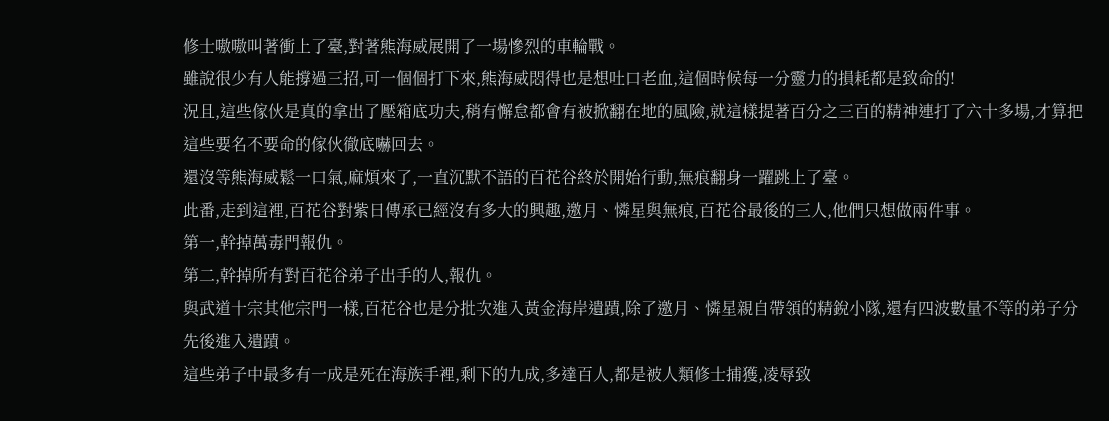修士嗷嗷叫著衝上了臺,對著熊海威展開了一場慘烈的車輪戰。
雖說很少有人能撐過三招,可一個個打下來,熊海威悶得也是想吐口老血,這個時候每一分靈力的損耗都是致命的!
況且,這些傢伙是真的拿出了壓箱底功夫,稍有懈怠都會有被掀翻在地的風險,就這樣提著百分之三百的精神連打了六十多場,才算把這些要名不要命的傢伙徹底嚇回去。
還沒等熊海威鬆一口氣,麻煩來了,一直沉默不語的百花谷終於開始行動,無痕翻身一躍跳上了臺。
此番,走到這裡,百花谷對紫日傳承已經沒有多大的興趣,邀月、憐星與無痕,百花谷最後的三人,他們只想做兩件事。
第一,幹掉萬毒門報仇。
第二,幹掉所有對百花谷弟子出手的人,報仇。
與武道十宗其他宗門一樣,百花谷也是分批次進入黃金海岸遺蹟,除了邀月、憐星親自帶領的精銳小隊,還有四波數量不等的弟子分先後進入遺蹟。
這些弟子中最多有一成是死在海族手裡,剩下的九成,多達百人,都是被人類修士捕獲,凌辱致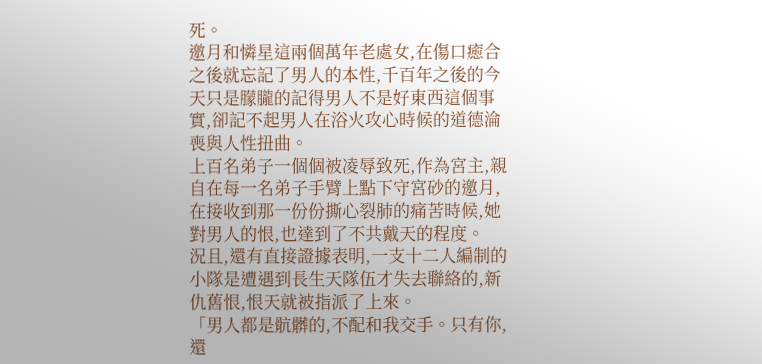死。
邀月和憐星這兩個萬年老處女,在傷口癒合之後就忘記了男人的本性,千百年之後的今天只是朦朧的記得男人不是好東西這個事實,卻記不起男人在浴火攻心時候的道德淪喪與人性扭曲。
上百名弟子一個個被凌辱致死,作為宮主,親自在每一名弟子手臂上點下守宮砂的邀月,在接收到那一份份撕心裂肺的痛苦時候,她對男人的恨,也達到了不共戴天的程度。
況且,還有直接證據表明,一支十二人編制的小隊是遭遇到長生天隊伍才失去聯絡的,新仇舊恨,恨天就被指派了上來。
「男人都是骯髒的,不配和我交手。只有你,還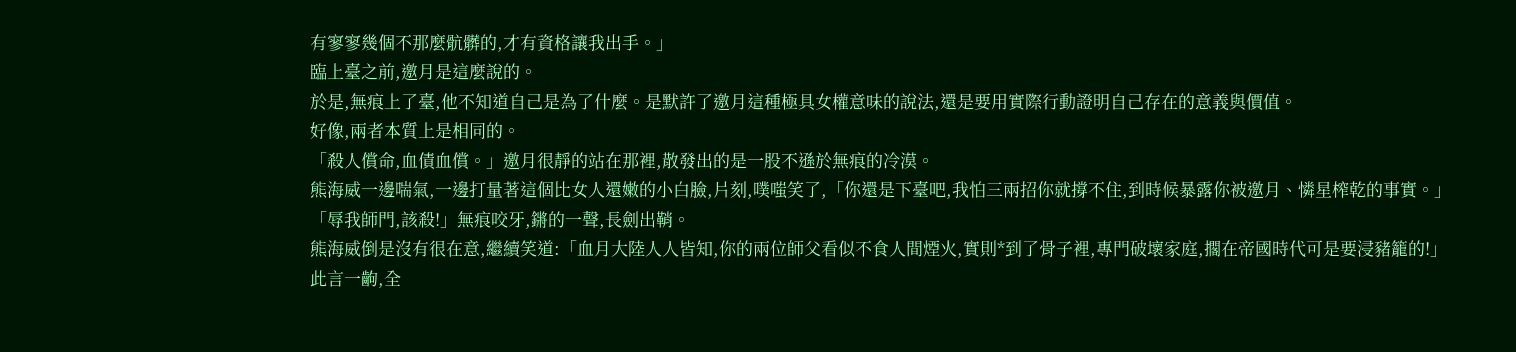有寥寥幾個不那麼骯髒的,才有資格讓我出手。」
臨上臺之前,邀月是這麼說的。
於是,無痕上了臺,他不知道自己是為了什麼。是默許了邀月這種極具女權意味的說法,還是要用實際行動證明自己存在的意義與價值。
好像,兩者本質上是相同的。
「殺人償命,血債血償。」邀月很靜的站在那裡,散發出的是一股不遜於無痕的冷漠。
熊海威一邊喘氣,一邊打量著這個比女人還嫩的小白臉,片刻,噗嗤笑了,「你還是下臺吧,我怕三兩招你就撐不住,到時候暴露你被邀月、憐星榨乾的事實。」
「辱我師門,該殺!」無痕咬牙,鏘的一聲,長劍出鞘。
熊海威倒是沒有很在意,繼續笑道:「血月大陸人人皆知,你的兩位師父看似不食人間煙火,實則*到了骨子裡,專門破壞家庭,擱在帝國時代可是要浸豬籠的!」
此言一齣,全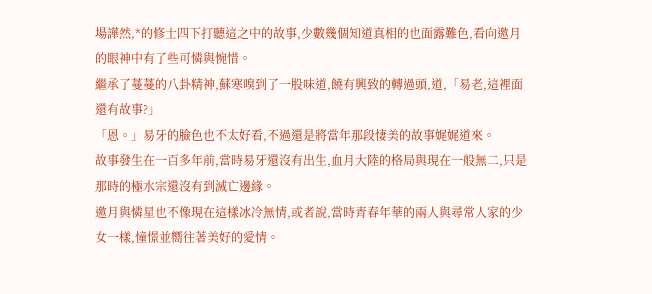場譁然,*的修士四下打聽這之中的故事,少數幾個知道真相的也面露難色,看向邀月的眼神中有了些可憐與惋惜。
繼承了蔓蔓的八卦精神,蘇寒嗅到了一股味道,饒有興致的轉過頭,道,「易老,這裡面還有故事?」
「恩。」易牙的臉色也不太好看,不過還是將當年那段悽美的故事娓娓道來。
故事發生在一百多年前,當時易牙還沒有出生,血月大陸的格局與現在一般無二,只是那時的極水宗還沒有到滅亡邊緣。
邀月與憐星也不像現在這樣冰冷無情,或者說,當時青春年華的兩人與尋常人家的少女一樣,憧憬並嚮往著美好的愛情。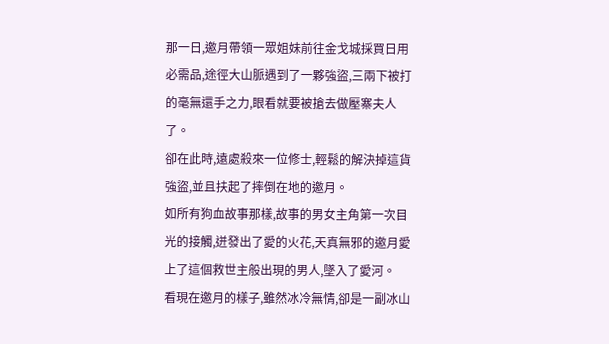那一日,邀月帶領一眾姐妹前往金戈城採買日用必需品,途徑大山脈遇到了一夥強盜,三兩下被打的毫無還手之力,眼看就要被搶去做壓寨夫人了。
卻在此時,遠處殺來一位修士,輕鬆的解決掉這貨強盜,並且扶起了摔倒在地的邀月。
如所有狗血故事那樣,故事的男女主角第一次目光的接觸,迸發出了愛的火花,天真無邪的邀月愛上了這個救世主般出現的男人,墜入了愛河。
看現在邀月的樣子,雖然冰冷無情,卻是一副冰山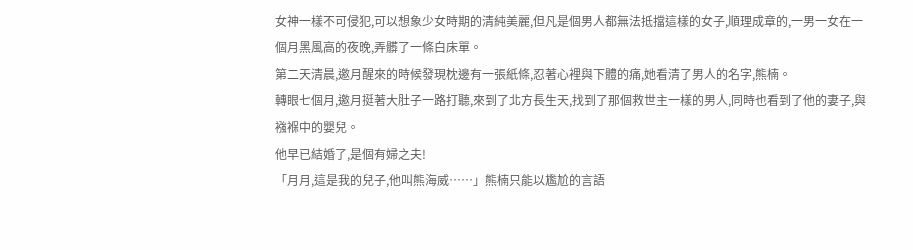女神一樣不可侵犯,可以想象少女時期的清純美麗,但凡是個男人都無法抵擋這樣的女子,順理成章的,一男一女在一個月黑風高的夜晚,弄髒了一條白床單。
第二天清晨,邀月醒來的時候發現枕邊有一張紙條,忍著心裡與下體的痛,她看清了男人的名字,熊楠。
轉眼七個月,邀月挺著大肚子一路打聽,來到了北方長生天,找到了那個救世主一樣的男人,同時也看到了他的妻子,與襁褓中的嬰兒。
他早已結婚了,是個有婦之夫!
「月月,這是我的兒子,他叫熊海威……」熊楠只能以尷尬的言語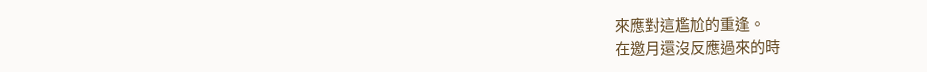來應對這尷尬的重逢。
在邀月還沒反應過來的時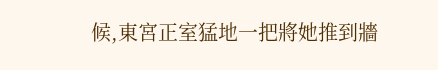候,東宮正室猛地一把將她推到牆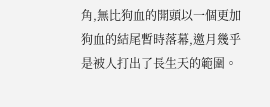角,無比狗血的開頭以一個更加狗血的結尾暫時落幕,邀月幾乎是被人打出了長生天的範圍。